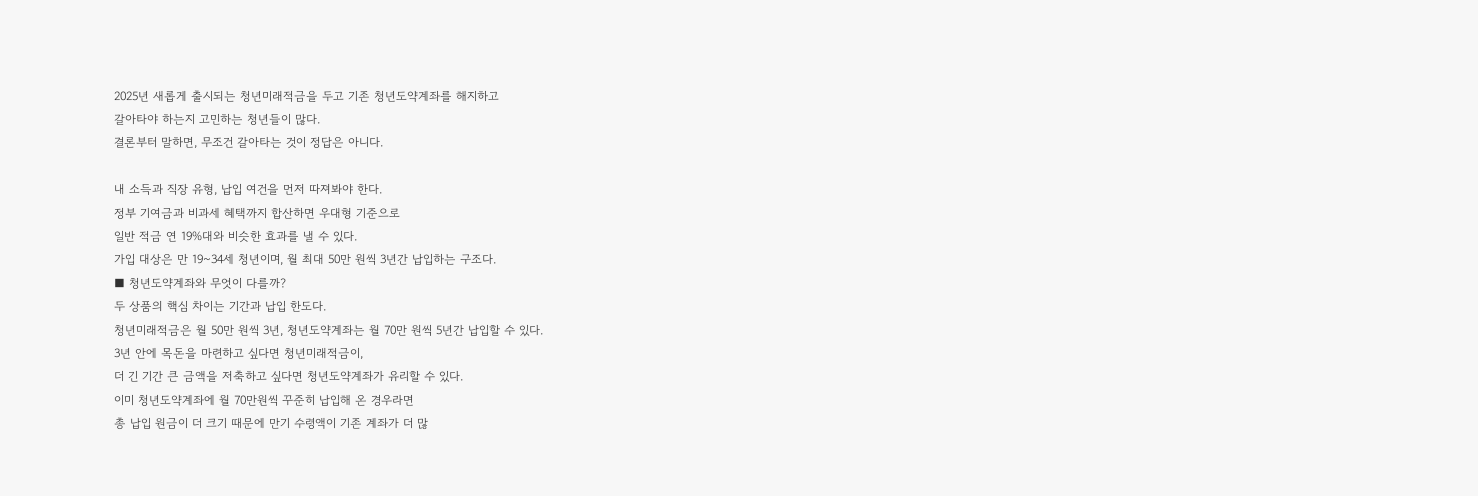2025년 새롭게 출시되는 청년미래적금을 두고 기존 청년도약계좌를 해지하고
갈아타야 하는지 고민하는 청년들이 많다.
결론부터 말하면, 무조건 갈아타는 것이 정답은 아니다.

내 소득과 직장 유형, 납입 여건을 먼저 따져봐야 한다.
정부 기여금과 비과세 혜택까지 합산하면 우대형 기준으로
일반 적금 연 19%대와 비슷한 효과를 낼 수 있다.
가입 대상은 만 19~34세 청년이며, 월 최대 50만 원씩 3년간 납입하는 구조다.
■ 청년도약계좌와 무엇이 다를까?
두 상품의 핵심 차이는 기간과 납입 한도다.
청년미래적금은 월 50만 원씩 3년, 청년도약계좌는 월 70만 원씩 5년간 납입할 수 있다.
3년 안에 목돈을 마련하고 싶다면 청년미래적금이,
더 긴 기간 큰 금액을 저축하고 싶다면 청년도약계좌가 유리할 수 있다.
이미 청년도약계좌에 월 70만원씩 꾸준히 납입해 온 경우라면
총 납입 원금이 더 크기 때문에 만기 수령액이 기존 계좌가 더 많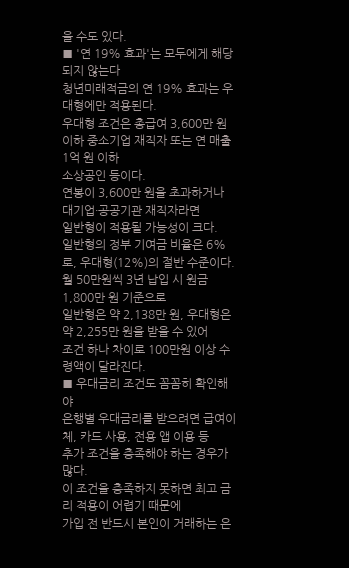을 수도 있다.
■ '연 19% 효과'는 모두에게 해당되지 않는다
청년미래적금의 연 19% 효과는 우대형에만 적용된다.
우대형 조건은 총급여 3,600만 원 이하 중소기업 재직자 또는 연 매출 1억 원 이하
소상공인 등이다.
연봉이 3,600만 원을 초과하거나 대기업·공공기관 재직자라면
일반형이 적용될 가능성이 크다.
일반형의 정부 기여금 비율은 6%로, 우대형(12%)의 절반 수준이다.
월 50만원씩 3년 납입 시 원금 1,800만 원 기준으로
일반형은 약 2,138만 원, 우대형은 약 2,255만 원을 받을 수 있어
조건 하나 차이로 100만원 이상 수령액이 달라진다.
■ 우대금리 조건도 꼼꼼히 확인해야
은행별 우대금리를 받으려면 급여이체, 카드 사용, 전용 앱 이용 등
추가 조건을 충족해야 하는 경우가 많다.
이 조건을 충족하지 못하면 최고 금리 적용이 어렵기 때문에
가입 전 반드시 본인이 거래하는 은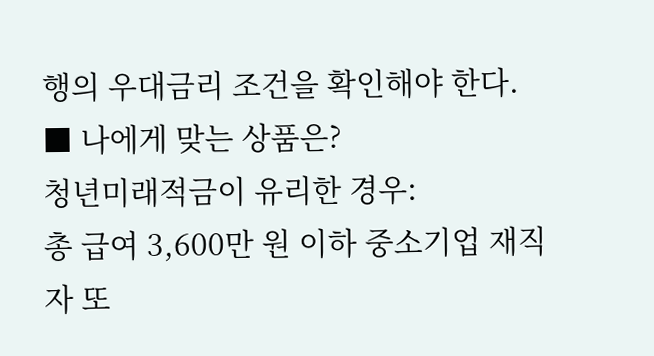행의 우대금리 조건을 확인해야 한다.
■ 나에게 맞는 상품은?
청년미래적금이 유리한 경우:
총 급여 3,600만 원 이하 중소기업 재직자 또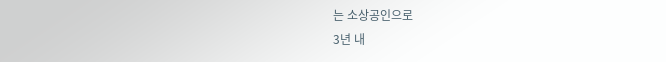는 소상공인으로
3년 내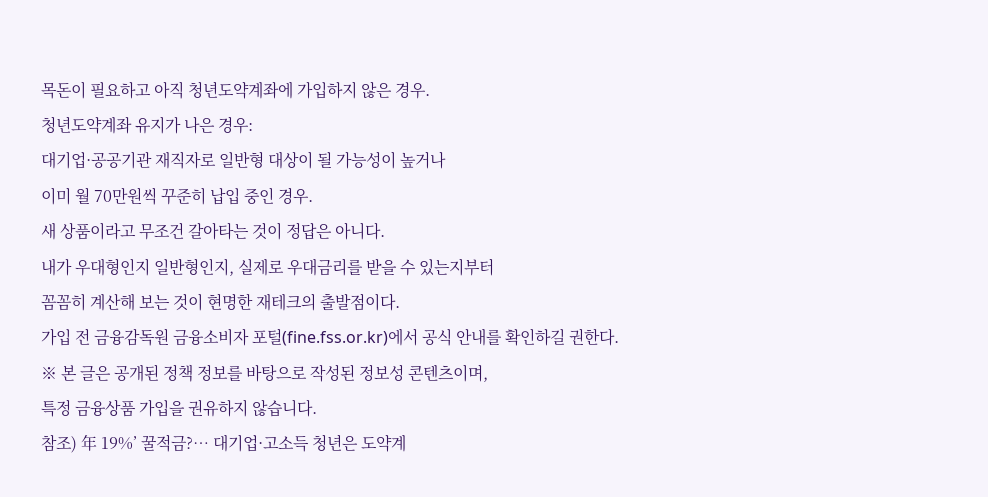목돈이 필요하고 아직 청년도약계좌에 가입하지 않은 경우.
청년도약계좌 유지가 나은 경우:
대기업·공공기관 재직자로 일반형 대상이 될 가능성이 높거나
이미 월 70만원씩 꾸준히 납입 중인 경우.
새 상품이라고 무조건 갈아타는 것이 정답은 아니다.
내가 우대형인지 일반형인지, 실제로 우대금리를 받을 수 있는지부터
꼼꼼히 계산해 보는 것이 현명한 재테크의 출발점이다.
가입 전 금융감독원 금융소비자 포털(fine.fss.or.kr)에서 공식 안내를 확인하길 권한다.
※ 본 글은 공개된 정책 정보를 바탕으로 작성된 정보성 콘텐츠이며,
특정 금융상품 가입을 권유하지 않습니다.
참조) 年 19%’ 꿀적금?… 대기업·고소득 청년은 도약계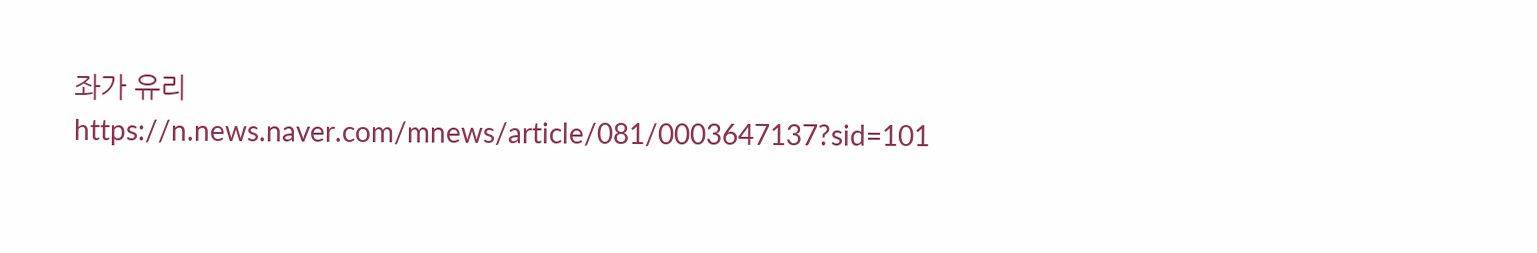좌가 유리
https://n.news.naver.com/mnews/article/081/0003647137?sid=101